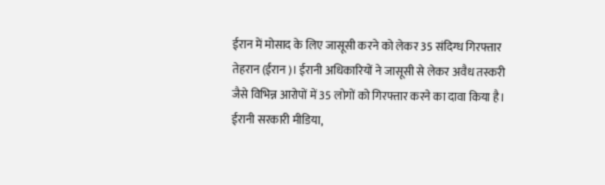ईरान में मोसाद के लिए जासूसी करने को लेकर 35 संदिग्ध गिरफ्तार
तेहरान (ईरान)। ईरानी अधिकारियों ने जासूसी से लेकर अवैध तस्करी जैसे विभिन्न आरोपों में 35 लोगों को गिरफ्तार करने का दावा किया है। ईरानी सरकारी मीडिया,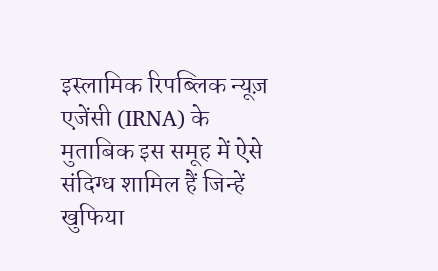इस्लामिक रिपब्लिक न्यूज़ एजेंसी (IRNA) के मुताबिक इस समूह में ऐसे संदिग्ध शामिल हैं जिन्हें खुफिया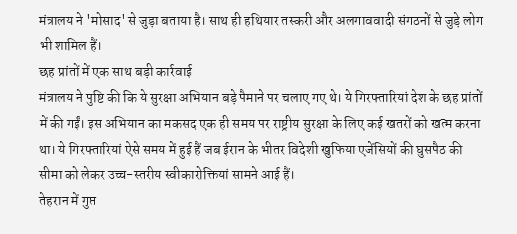मंत्रालय ने 'मोसाद' से जुड़ा बताया है। साथ ही हथियार तस्करी और अलगाववादी संगठनों से जुड़े लोग भी शामिल हैं।
छह प्रांतों में एक साथ बड़ी कार्रवाई
मंत्रालय ने पुष्टि की कि ये सुरक्षा अभियान बड़े पैमाने पर चलाए गए थे। ये गिरफ्तारियां देश के छह प्रांतों में की गईं। इस अभियान का मकसद एक ही समय पर राष्ट्रीय सुरक्षा के लिए कई खतरों को खत्म करना था। ये गिरफ्तारियां ऐसे समय में हुई हैं जब ईरान के भीतर विदेशी खुफिया एजेंसियों की घुसपैठ की सीमा को लेकर उच्च-स्तरीय स्वीकारोक्तियां सामने आई हैं।
तेहरान में गुप्त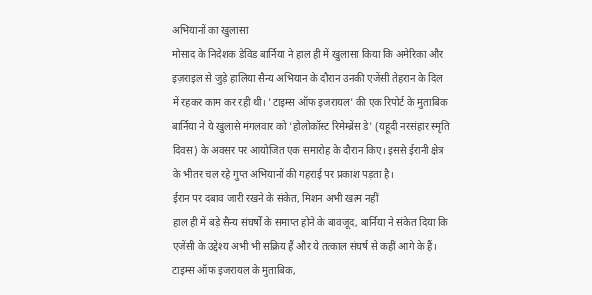अभियानों का खुलासा
मोसाद के निदेशक डेविड बार्निया ने हाल ही में खुलासा किया कि अमेरिका और इज़राइल से जुड़े हालिया सैन्य अभियान के दौरान उनकी एजेंसी तेहरान के दिल में रहकर काम कर रही थी। 'टाइम्स ऑफ इजरायल' की एक रिपोर्ट के मुताबिक बार्निया ने ये खुलासे मंगलवार को 'होलोकॉस्ट रिमेम्ब्रेंस डे' (यहूदी नरसंहार स्मृति दिवस) के अवसर पर आयोजित एक समारोह के दौरान किए। इससे ईरानी क्षेत्र के भीतर चल रहे गुप्त अभियानों की गहराई पर प्रकाश पड़ता है।
ईरान पर दबाव जारी रखने के संकेत, मिशन अभी खत्म नहीं
हाल ही में बड़े सैन्य संघर्षों के समाप्त होने के बावजूद, बार्निया ने संकेत दिया कि एजेंसी के उद्देश्य अभी भी सक्रिय हैं और ये तत्काल संघर्ष से कहीं आगे के हैं। टाइम्स ऑफ इजरायल के मुताबिक,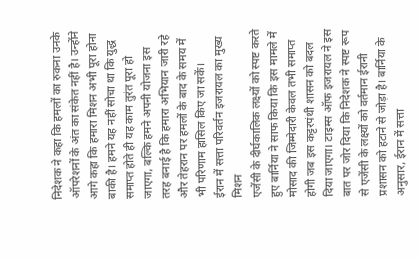निदेशक ने कहा कि हमलों का रुकना उनके ऑपरेशनों के अंत का संकेत नहीं है। उन्होंने आगे कहा कि हमारा मिशन अभी पूरा होना बाकी है। हमने यह नहीं सोचा था कि युद्ध समाप्त होते ही यह काम तुरंत पूरा हो जाएगा, बल्कि हमने अपनी योजना इस तरह बनाई है कि हमारा अभियान जारी रहे और तेहरान पर हमलों के बाद के समय में भी परिणाम हासिल किए जा सकें।
ईरान में सत्ता परिवर्तन इजरायल का मुख्य मिशन
एजेंसी के दीर्घकालिक लक्ष्यों को स्पष्ट करते हुए बार्निया ने साफ किया कि इस मामले में मोसाद की जिम्मेदारी केवल तभी समाप्त होगी जब इस कट्टरपंथी शासन को बदल दिया जाएगा। टाइम्स ऑफ इजरायल ने इस बात पर जोर दिया कि निदेशक ने स्पष्ट रूप से एजेंसी के लक्ष्यों को वर्तमान ईरानी प्रशासन को हटाने से जोड़ा है। बार्निया के अनुसार, ईरान में सत्ता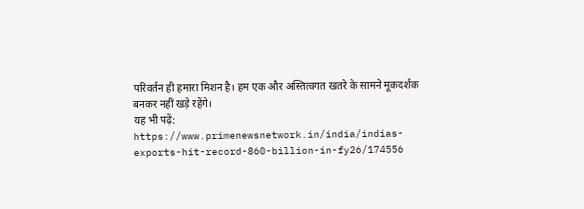परिवर्तन ही हमारा मिशन है। हम एक और अस्तित्वगत खतरे के सामने मूकदर्शक बनकर नहीं खड़े रहेंगे।
यह भी पढ़ें: https://www.primenewsnetwork.in/india/indias-exports-hit-record-860-billion-in-fy26/174556